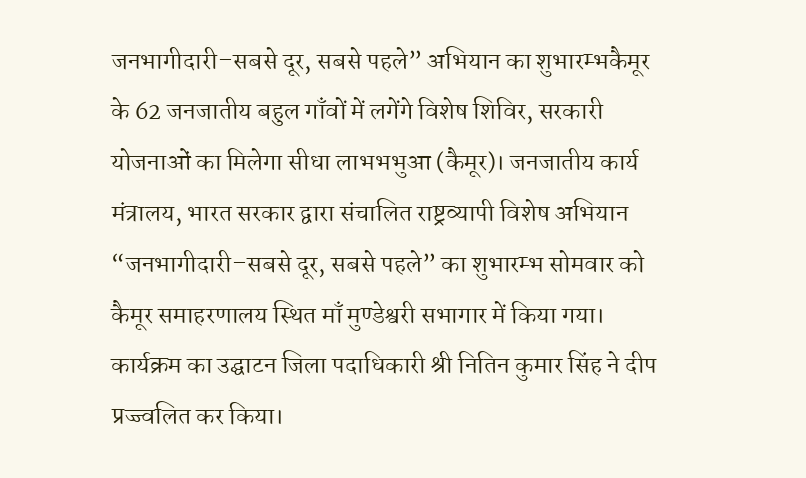जनभागीदारी–सबसे दूर, सबसे पहले” अभियान का शुभारम्भकैमूर के 62 जनजातीय बहुल गाँवों में लगेंगे विशेष शिविर, सरकारी योजनाओं का मिलेगा सीधा लाभभभुआ (कैमूर)। जनजातीय कार्य मंत्रालय, भारत सरकार द्वारा संचालित राष्ट्रव्यापी विशेष अभियान “जनभागीदारी–सबसे दूर, सबसे पहले” का शुभारम्भ सोमवार को कैमूर समाहरणालय स्थित माँ मुण्डेश्वरी सभागार में किया गया।
कार्यक्रम का उद्घाटन जिला पदाधिकारी श्री नितिन कुमार सिंह ने दीप प्रज्ज्वलित कर किया।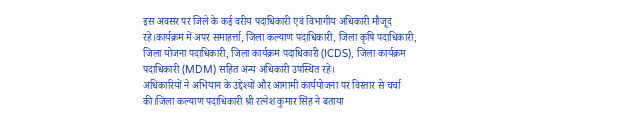इस अवसर पर जिले के कई वरीय पदाधिकारी एवं विभागीय अधिकारी मौजूद रहे।कार्यक्रम में अपर समाहर्त्ता, जिला कल्याण पदाधिकारी, जिला कृषि पदाधिकारी, जिला योजना पदाधिकारी, जिला कार्यक्रम पदाधिकारी (ICDS), जिला कार्यक्रम पदाधिकारी (MDM) सहित अन्य अधिकारी उपस्थित रहे।
अधिकारियों ने अभियान के उद्देश्यों और आगामी कार्ययोजना पर विस्तार से चर्चा की।जिला कल्याण पदाधिकारी श्री रत्नेश कुमार सिंह ने बताया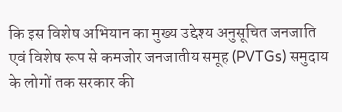कि इस विशेष अभियान का मुख्य उद्देश्य अनुसूचित जनजाति एवं विशेष रूप से कमजोर जनजातीय समूह (PVTGs) समुदाय के लोगों तक सरकार की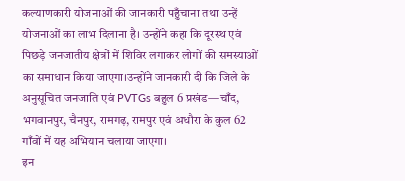कल्याणकारी योजनाओं की जानकारी पहुँचाना तथा उन्हें योजनाओं का लाभ दिलाना है। उन्होंने कहा कि दूरस्थ एवं पिछड़े जनजातीय क्षेत्रों में शिविर लगाकर लोगों की समस्याओं का समाधान किया जाएगा।उन्होंने जानकारी दी कि जिले के अनुसूचित जनजाति एवं PVTGs बहुल 6 प्रखंड—चाँद, भगवानपुर, चैनपुर, रामगढ़, रामपुर एवं अधौरा के कुल 62 गाँवों में यह अभियान चलाया जाएगा।
इन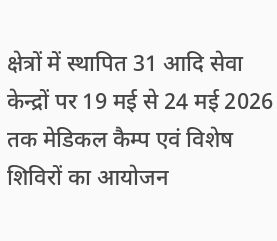क्षेत्रों में स्थापित 31 आदि सेवा केन्द्रों पर 19 मई से 24 मई 2026 तक मेडिकल कैम्प एवं विशेष शिविरों का आयोजन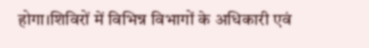होगा।शिविरों में विभिन्न विभागों के अधिकारी एवं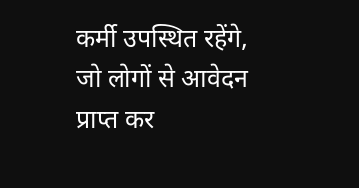कर्मी उपस्थित रहेंगे, जो लोगों से आवेदन प्राप्त कर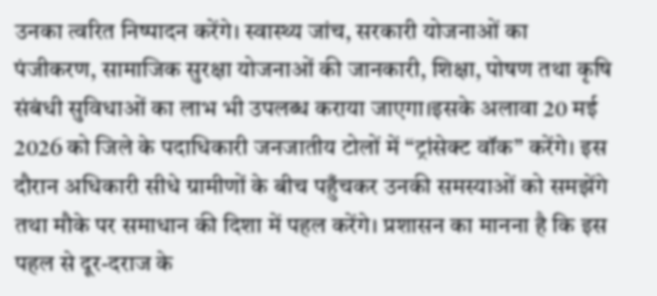उनका त्वरित निष्पादन करेंगे। स्वास्थ्य जांच, सरकारी योजनाओं का पंजीकरण, सामाजिक सुरक्षा योजनाओं की जानकारी, शिक्षा, पोषण तथा कृषि संबंधी सुविधाओं का लाभ भी उपलब्ध कराया जाएगा।इसके अलावा 20 मई 2026 को जिले के पदाधिकारी जनजातीय टोलों में “ट्रांसेक्ट वॉक” करेंगे। इस दौरान अधिकारी सीधे ग्रामीणों के बीच पहुँचकर उनकी समस्याओं को समझेंगे तथा मौके पर समाधान की दिशा में पहल करेंगे। प्रशासन का मानना है कि इस पहल से दूर-दराज के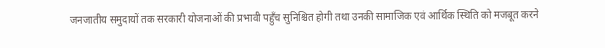जनजातीय समुदायों तक सरकारी योजनाओं की प्रभावी पहुँच सुनिश्चित होगी तथा उनकी सामाजिक एवं आर्थिक स्थिति को मजबूत करने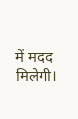में मदद मिलेगी।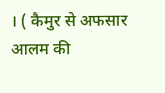। ( कैमुर से अफसार आलम की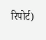रिपोर्ट)